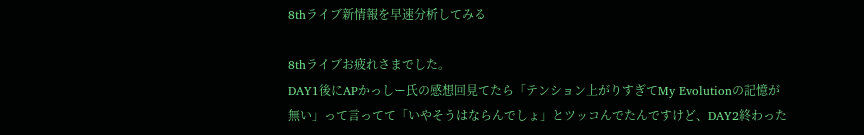8thライブ新情報を早速分析してみる

8thライブお疲れさまでした。
DAY1後にAPかっしー氏の感想回見てたら「テンション上がりすぎてMy Evolutionの記憶が無い」って言ってて「いやそうはならんでしょ」とツッコんでたんですけど、DAY2終わった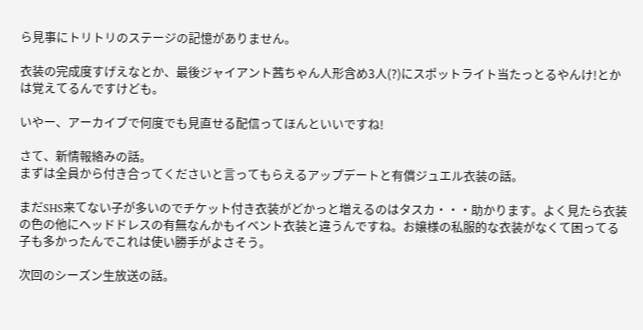ら見事にトリトリのステージの記憶がありません。

衣装の完成度すげえなとか、最後ジャイアント茜ちゃん人形含め3人(?)にスポットライト当たっとるやんけ!とかは覚えてるんですけども。

いやー、アーカイブで何度でも見直せる配信ってほんといいですね!

さて、新情報絡みの話。
まずは全員から付き合ってくださいと言ってもらえるアップデートと有償ジュエル衣装の話。

まだSHS来てない子が多いのでチケット付き衣装がどかっと増えるのはタスカ・・・助かります。よく見たら衣装の色の他にヘッドドレスの有無なんかもイベント衣装と違うんですね。お嬢様の私服的な衣装がなくて困ってる子も多かったんでこれは使い勝手がよさそう。

次回のシーズン生放送の話。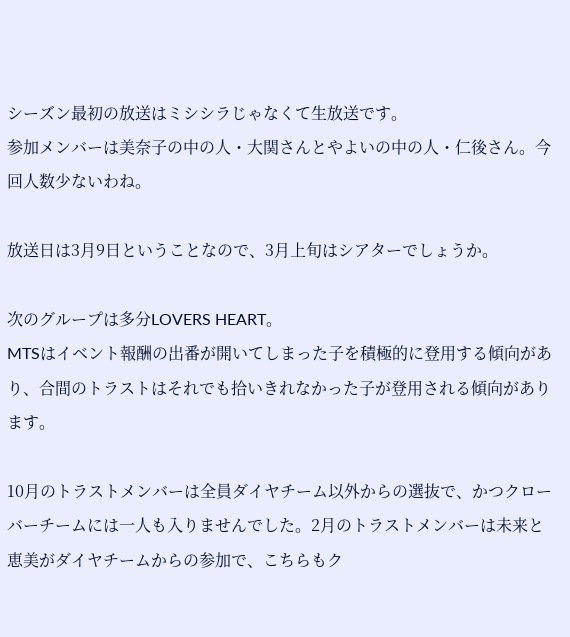シーズン最初の放送はミシシラじゃなくて生放送です。
参加メンバーは美奈子の中の人・大関さんとやよいの中の人・仁後さん。今回人数少ないわね。

放送日は3月9日ということなので、3月上旬はシアターでしょうか。

次のグループは多分LOVERS HEART。
MTSはイベント報酬の出番が開いてしまった子を積極的に登用する傾向があり、合間のトラストはそれでも拾いきれなかった子が登用される傾向があります。

10月のトラストメンバーは全員ダイヤチーム以外からの選抜で、かつクローバーチームには一人も入りませんでした。2月のトラストメンバーは未来と恵美がダイヤチームからの参加で、こちらもク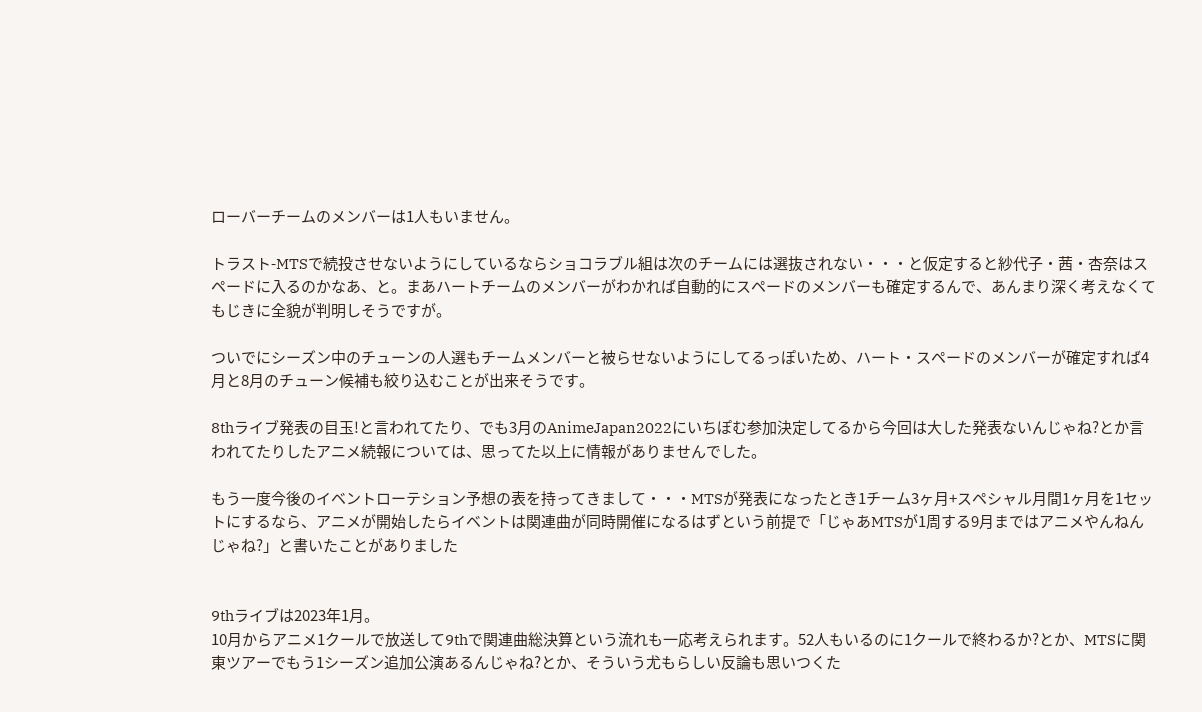ローバーチームのメンバーは1人もいません。

トラスト-MTSで続投させないようにしているならショコラブル組は次のチームには選抜されない・・・と仮定すると紗代子・茜・杏奈はスペードに入るのかなあ、と。まあハートチームのメンバーがわかれば自動的にスペードのメンバーも確定するんで、あんまり深く考えなくてもじきに全貌が判明しそうですが。

ついでにシーズン中のチューンの人選もチームメンバーと被らせないようにしてるっぽいため、ハート・スペードのメンバーが確定すれば4月と8月のチューン候補も絞り込むことが出来そうです。

8thライブ発表の目玉!と言われてたり、でも3月のAnimeJapan2022にいちぽむ参加決定してるから今回は大した発表ないんじゃね?とか言われてたりしたアニメ続報については、思ってた以上に情報がありませんでした。

もう一度今後のイベントローテション予想の表を持ってきまして・・・MTSが発表になったとき1チーム3ヶ月+スペシャル月間1ヶ月を1セットにするなら、アニメが開始したらイベントは関連曲が同時開催になるはずという前提で「じゃあMTSが1周する9月まではアニメやんねんじゃね?」と書いたことがありました


9thライブは2023年1月。
10月からアニメ1クールで放送して9thで関連曲総決算という流れも一応考えられます。52人もいるのに1クールで終わるか?とか、MTSに関東ツアーでもう1シーズン追加公演あるんじゃね?とか、そういう尤もらしい反論も思いつくた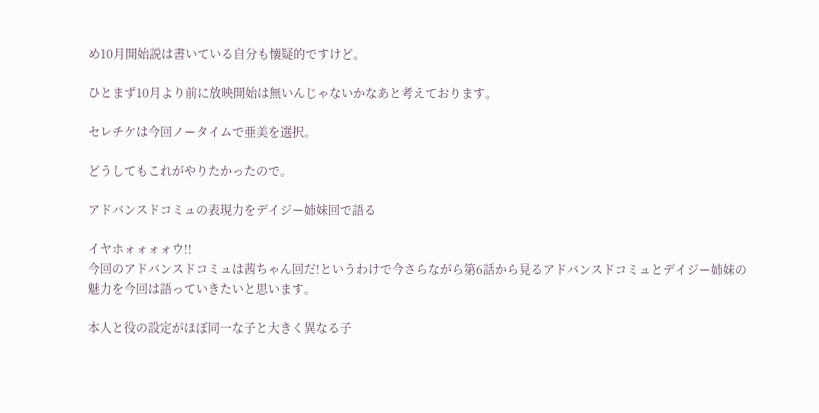め10月開始説は書いている自分も懐疑的ですけど。

ひとまず10月より前に放映開始は無いんじゃないかなあと考えております。

セレチケは今回ノータイムで亜美を選択。

どうしてもこれがやりたかったので。

アドバンスドコミュの表現力をデイジー姉妹回で語る

イヤホォォォォウ!!
今回のアドバンスドコミュは茜ちゃん回だ!というわけで今さらながら第6話から見るアドバンスドコミュとデイジー姉妹の魅力を今回は語っていきたいと思います。

本人と役の設定がほぼ同一な子と大きく異なる子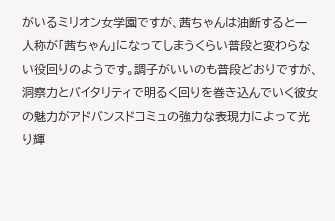がいるミリオン女学園ですが、茜ちゃんは油断すると一人称が「茜ちゃん」になってしまうくらい普段と変わらない役回りのようです。調子がいいのも普段どおりですが、洞察力とバイタリティで明るく回りを巻き込んでいく彼女の魅力がアドバンスドコミュの強力な表現力によって光り輝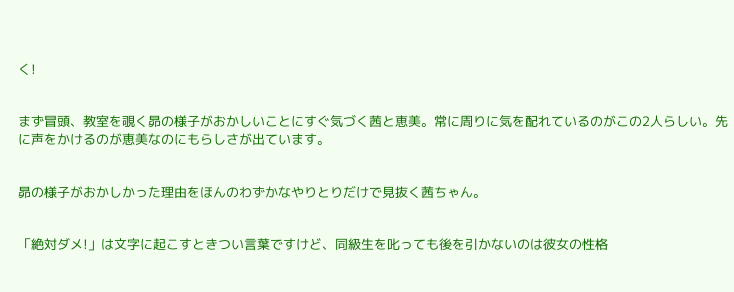く!


まず冒頭、教室を覗く昴の様子がおかしいことにすぐ気づく茜と恵美。常に周りに気を配れているのがこの2人らしい。先に声をかけるのが恵美なのにもらしさが出ています。


昴の様子がおかしかった理由をほんのわずかなやりとりだけで見抜く茜ちゃん。


「絶対ダメ!」は文字に起こすときつい言葉ですけど、同級生を叱っても後を引かないのは彼女の性格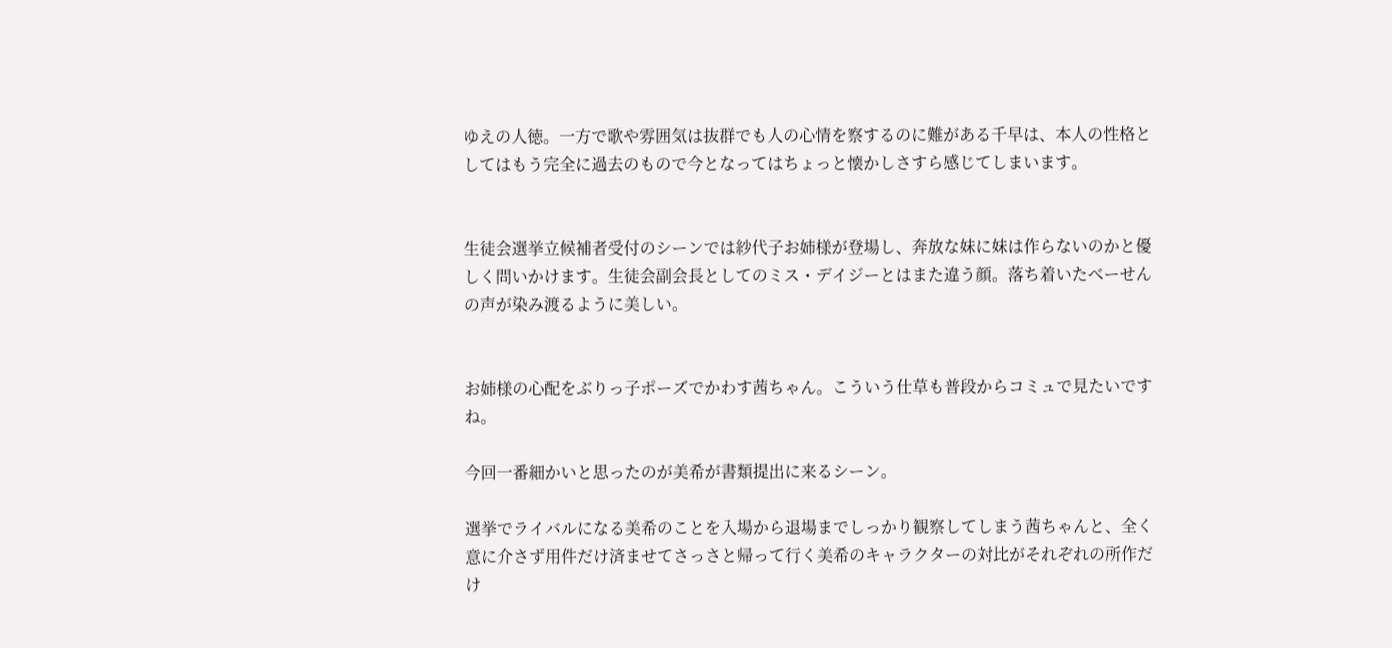ゆえの人徳。一方で歌や雰囲気は抜群でも人の心情を察するのに難がある千早は、本人の性格としてはもう完全に過去のもので今となってはちょっと懐かしさすら感じてしまいます。


生徒会選挙立候補者受付のシーンでは紗代子お姉様が登場し、奔放な妹に妹は作らないのかと優しく問いかけます。生徒会副会長としてのミス・デイジーとはまた違う顔。落ち着いたべーせんの声が染み渡るように美しい。


お姉様の心配をぶりっ子ポーズでかわす茜ちゃん。こういう仕草も普段からコミュで見たいですね。

今回一番細かいと思ったのが美希が書類提出に来るシーン。

選挙でライバルになる美希のことを入場から退場までしっかり観察してしまう茜ちゃんと、全く意に介さず用件だけ済ませてさっさと帰って行く美希のキャラクターの対比がそれぞれの所作だけ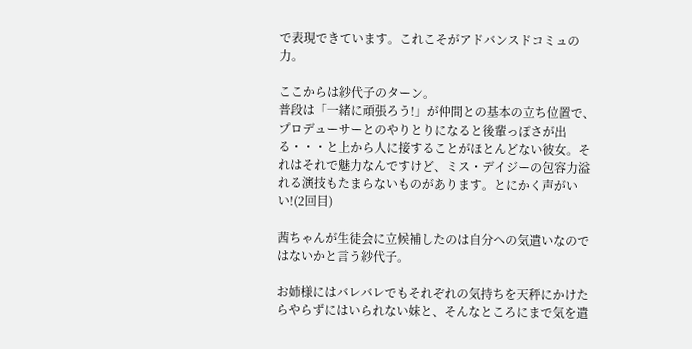で表現できています。これこそがアドバンスドコミュの力。

ここからは紗代子のターン。
普段は「一緒に頑張ろう!」が仲間との基本の立ち位置で、プロデューサーとのやりとりになると後輩っぽさが出る・・・と上から人に接することがほとんどない彼女。それはそれで魅力なんですけど、ミス・デイジーの包容力溢れる演技もたまらないものがあります。とにかく声がいい!(2回目)

茜ちゃんが生徒会に立候補したのは自分への気遣いなのではないかと言う紗代子。

お姉様にはバレバレでもそれぞれの気持ちを天秤にかけたらやらずにはいられない妹と、そんなところにまで気を遣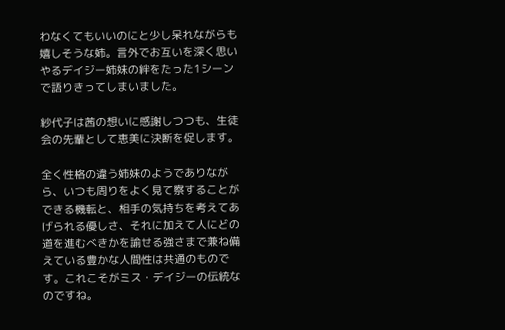わなくてもいいのにと少し呆れながらも嬉しそうな姉。言外でお互いを深く思いやるデイジー姉妹の絆をたった1シーンで語りきってしまいました。

紗代子は茜の想いに感謝しつつも、生徒会の先輩として恵美に決断を促します。

全く性格の違う姉妹のようでありながら、いつも周りをよく見て察することができる機転と、相手の気持ちを考えてあげられる優しさ、それに加えて人にどの道を進むべきかを諭せる強さまで兼ね備えている豊かな人間性は共通のものです。これこそがミス・デイジーの伝統なのですね。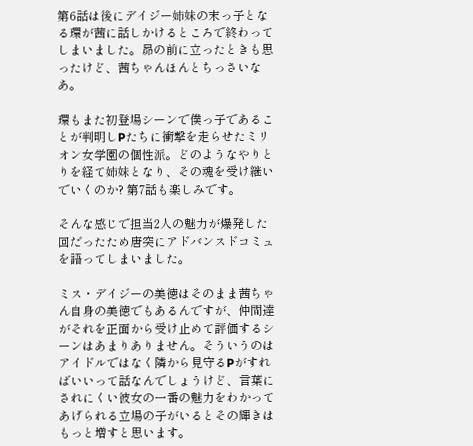第6話は後にデイジー姉妹の末っ子となる環が茜に話しかけるところで終わってしまいました。昴の前に立ったときも思ったけど、茜ちゃんほんとちっさいなあ。

環もまた初登場シーンで僕っ子であることが判明しPたちに衝撃を走らせたミリオン女学園の個性派。どのようなやりとりを経て姉妹となり、その魂を受け継いでいくのか? 第7話も楽しみです。

そんな感じで担当2人の魅力が爆発した回だったため唐突にアドバンスドコミュを語ってしまいました。

ミス・デイジーの美徳はそのまま茜ちゃん自身の美徳でもあるんですが、仲間達がそれを正面から受け止めて評価するシーンはあまりありません。そういうのはアイドルではなく隣から見守るPがすればいいって話なんでしょうけど、言葉にされにくい彼女の一番の魅力をわかってあげられる立場の子がいるとその輝きはもっと増すと思います。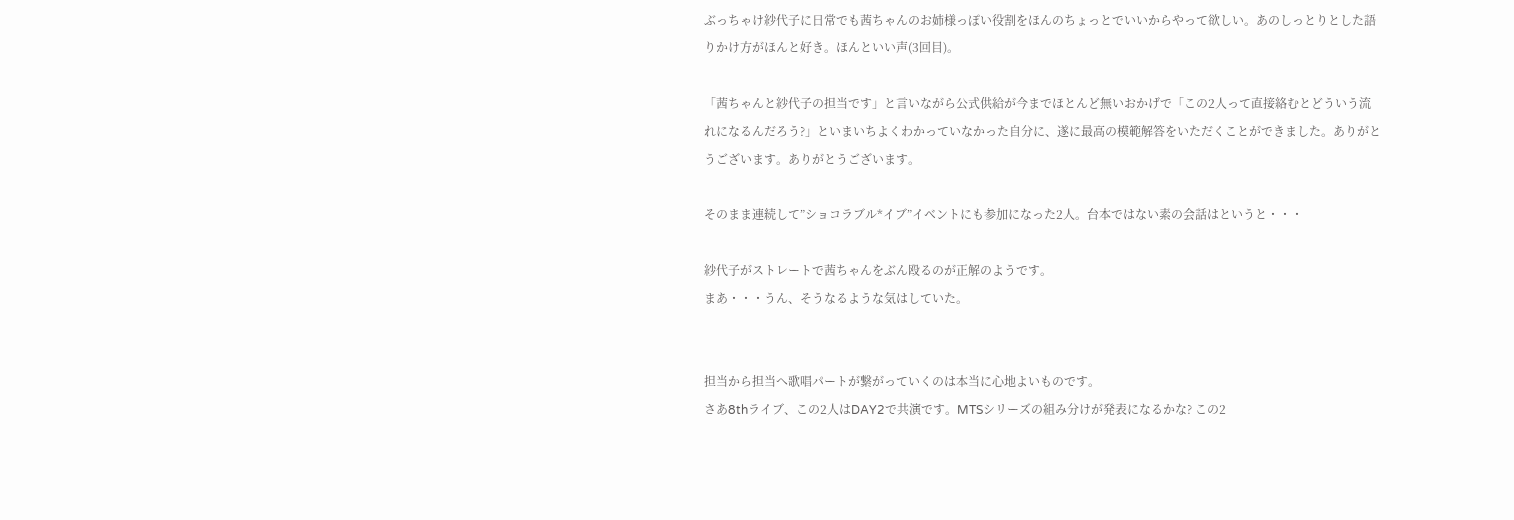ぶっちゃけ紗代子に日常でも茜ちゃんのお姉様っぽい役割をほんのちょっとでいいからやって欲しい。あのしっとりとした語りかけ方がほんと好き。ほんといい声(3回目)。

「茜ちゃんと紗代子の担当です」と言いながら公式供給が今までほとんど無いおかげで「この2人って直接絡むとどういう流れになるんだろう?」といまいちよくわかっていなかった自分に、遂に最高の模範解答をいただくことができました。ありがとうございます。ありがとうございます。

そのまま連続して”ショコラブル*イブ”イベントにも参加になった2人。台本ではない素の会話はというと・・・

紗代子がストレートで茜ちゃんをぶん殴るのが正解のようです。
まあ・・・うん、そうなるような気はしていた。


担当から担当へ歌唱パートが繋がっていくのは本当に心地よいものです。
さあ8thライブ、この2人はDAY2で共演です。MTSシリーズの組み分けが発表になるかな? この2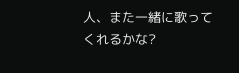人、また一緒に歌ってくれるかな?